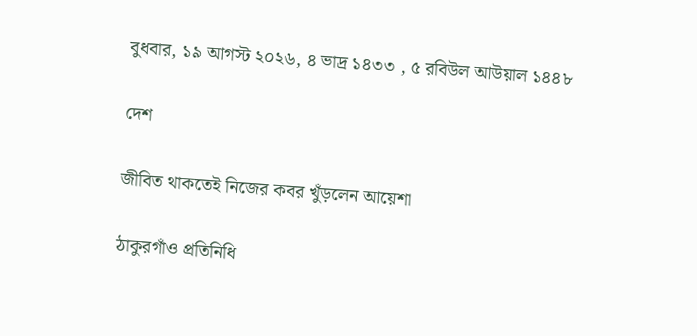বুধবার, ১৯ আগস্ট ২০২৬, ৪ ভাদ্র ১৪৩৩ , ৫ রবিউল আউয়াল ১৪৪৮

দেশ

জীবিত থাকতেই নিজের কবর খুঁড়লেন আয়েশা

ঠাকুরগাঁও প্রতিনিধি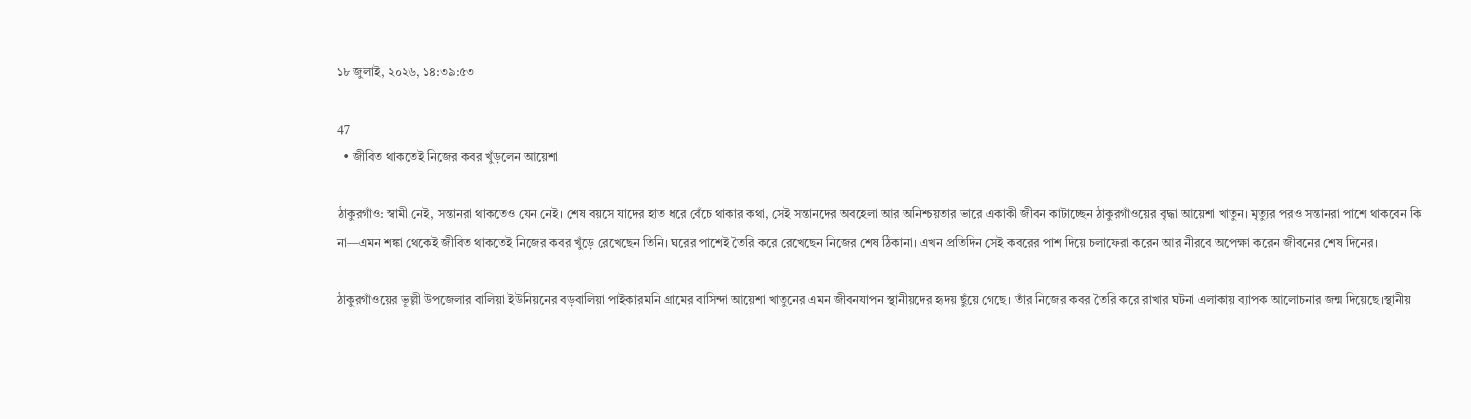১৮ জুলাই, ২০২৬, ১৪:৩৯:৫৩

47
  • জীবিত থাকতেই নিজের কবর খুঁড়লেন আয়েশা

ঠাকুরগাঁও: স্বামী নেই, সন্তানরা থাকতেও যেন নেই। শেষ বয়সে যাদের হাত ধরে বেঁচে থাকার কথা, সেই সন্তানদের অবহেলা আর অনিশ্চয়তার ভারে একাকী জীবন কাটাচ্ছেন ঠাকুরগাঁওয়ের বৃদ্ধা আয়েশা খাতুন। মৃত্যুর পরও সন্তানরা পাশে থাকবেন কি না—এমন শঙ্কা থেকেই জীবিত থাকতেই নিজের কবর খুঁড়ে রেখেছেন তিনি। ঘরের পাশেই তৈরি করে রেখেছেন নিজের শেষ ঠিকানা। এখন প্রতিদিন সেই কবরের পাশ দিয়ে চলাফেরা করেন আর নীরবে অপেক্ষা করেন জীবনের শেষ দিনের।

ঠাকুরগাঁওয়ের ভূল্লী উপজেলার বালিয়া ইউনিয়নের বড়বালিয়া পাইকারমনি গ্রামের বাসিন্দা আয়েশা খাতুনের এমন জীবনযাপন স্থানীয়দের হৃদয় ছুঁয়ে গেছে। তাঁর নিজের কবর তৈরি করে রাখার ঘটনা এলাকায় ব্যাপক আলোচনার জন্ম দিয়েছে।স্থানীয়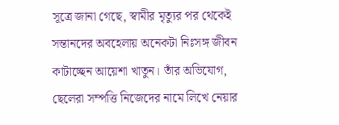সূত্রে জানা গেছে, স্বামীর মৃত্যুর পর থেকেই সন্তানদের অবহেলায় অনেকটা নিঃসঙ্গ জীবন কাটাচ্ছেন আয়েশা খাতুন। তাঁর অভিযোগ, ছেলেরা সম্পত্তি নিজেদের নামে লিখে নেয়ার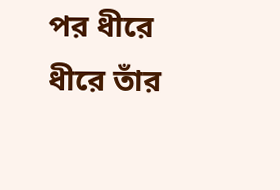পর ধীরে ধীরে তাঁর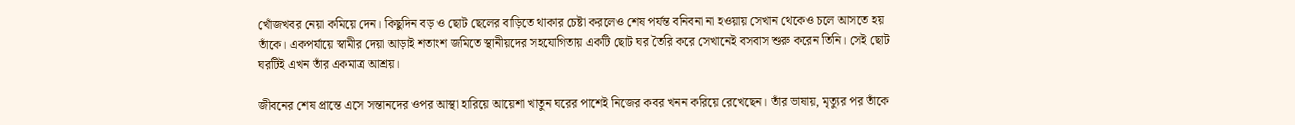খোঁজখবর নেয়া কমিয়ে দেন। কিছুদিন বড় ও ছোট ছেলের বাড়িতে থাকার চেষ্টা করলেও শেষ পর্যন্ত বনিবনা না হওয়ায় সেখান থেকেও চলে আসতে হয় তাঁকে। একপর্যায়ে স্বামীর দেয়া আড়াই শতাংশ জমিতে স্থানীয়দের সহযোগিতায় একটি ছোট ঘর তৈরি করে সেখানেই বসবাস শুরু করেন তিনি। সেই ছোট ঘরটিই এখন তাঁর একমাত্র আশ্রয়।

জীবনের শেষ প্রান্তে এসে সন্তানদের ওপর আস্থা হারিয়ে আয়েশা খাতুন ঘরের পাশেই নিজের কবর খনন করিয়ে রেখেছেন। তাঁর ভাষায়, মৃত্যুর পর তাঁকে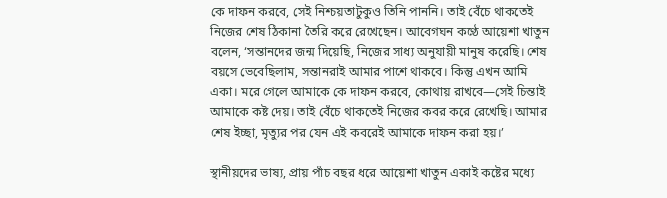কে দাফন করবে, সেই নিশ্চয়তাটুকুও তিনি পাননি। তাই বেঁচে থাকতেই নিজের শেষ ঠিকানা তৈরি করে রেখেছেন। আবেগঘন কণ্ঠে আয়েশা খাতুন বলেন, ‘সন্তানদের জন্ম দিয়েছি, নিজের সাধ্য অনুযায়ী মানুষ করেছি। শেষ বয়সে ভেবেছিলাম, সন্তানরাই আমার পাশে থাকবে। কিন্তু এখন আমি একা। মরে গেলে আমাকে কে দাফন করবে, কোথায় রাখবে—সেই চিন্তাই আমাকে কষ্ট দেয়। তাই বেঁচে থাকতেই নিজের কবর করে রেখেছি। আমার শেষ ইচ্ছা, মৃত্যুর পর যেন এই কবরেই আমাকে দাফন করা হয়।’

স্থানীয়দের ভাষ্য, প্রায় পাঁচ বছর ধরে আয়েশা খাতুন একাই কষ্টের মধ্যে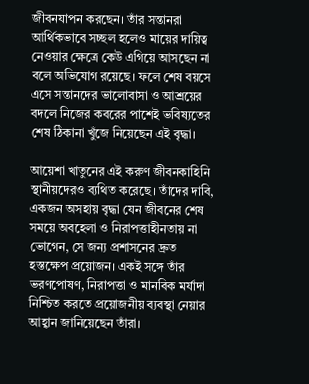জীবনযাপন করছেন। তাঁর সন্তানরা আর্থিকভাবে সচ্ছল হলেও মায়ের দায়িত্ব নেওয়ার ক্ষেত্রে কেউ এগিয়ে আসছেন না বলে অভিযোগ রয়েছে। ফলে শেষ বয়সে এসে সন্তানদের ভালোবাসা ও আশ্রয়ের বদলে নিজের কবরের পাশেই ভবিষ্যতের শেষ ঠিকানা খুঁজে নিয়েছেন এই বৃদ্ধা।

আয়েশা খাতুনের এই করুণ জীবনকাহিনি স্থানীয়দেরও ব্যথিত করেছে। তাঁদের দাবি, একজন অসহায় বৃদ্ধা যেন জীবনের শেষ সময়ে অবহেলা ও নিরাপত্তাহীনতায় না ভোগেন, সে জন্য প্রশাসনের দ্রুত হস্তক্ষেপ প্রয়োজন। একই সঙ্গে তাঁর ভরণপোষণ, নিরাপত্তা ও মানবিক মর্যাদা নিশ্চিত করতে প্রয়োজনীয় ব্যবস্থা নেয়ার আহ্বান জানিয়েছেন তাঁরা।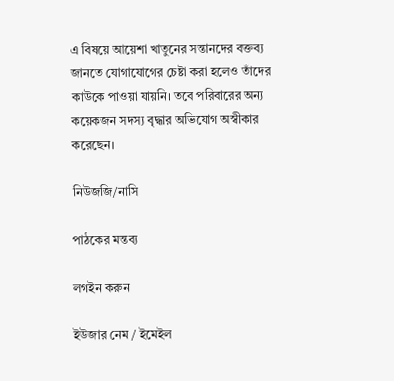এ বিষয়ে আয়েশা খাতুনের সন্তানদের বক্তব্য জানতে যোগাযোগের চেষ্টা করা হলেও তাঁদের কাউকে পাওয়া যায়নি। তবে পরিবারের অন্য কয়েকজন সদস্য বৃদ্ধার অভিযোগ অস্বীকার করেছেন।

নিউজজি/নাসি

পাঠকের মন্তব্য

লগইন করুন

ইউজার নেম / ইমেইল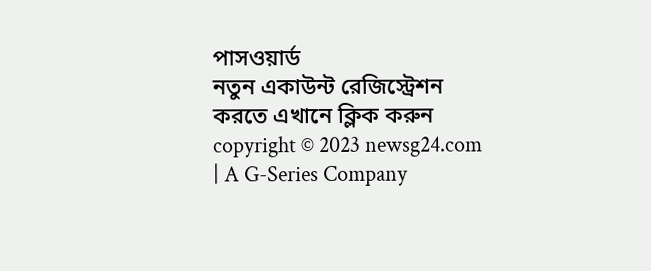পাসওয়ার্ড
নতুন একাউন্ট রেজিস্ট্রেশন করতে এখানে ক্লিক করুন
copyright © 2023 newsg24.com | A G-Series Company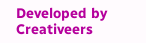Developed by Creativeers